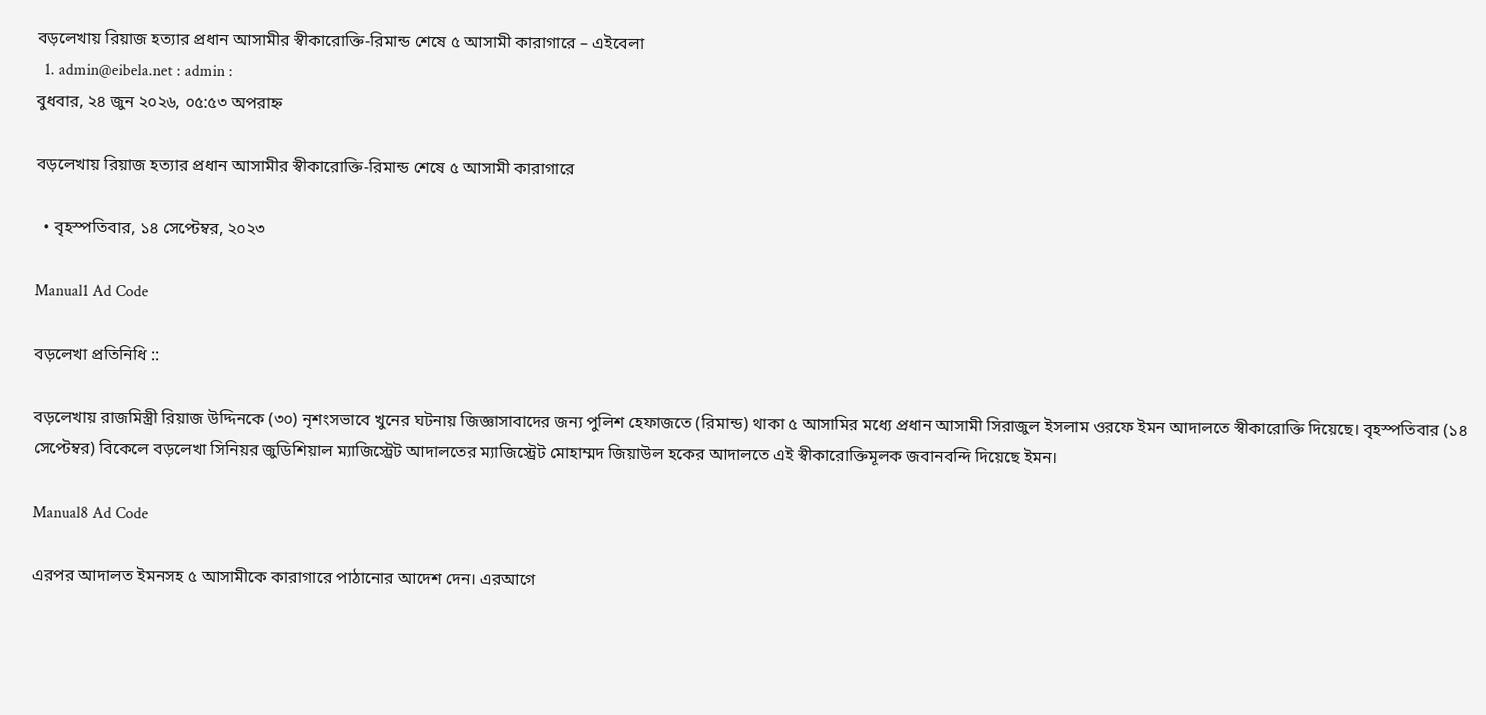বড়লেখায় রিয়াজ হত্যার প্রধান আসামীর স্বীকারোক্তি-রিমান্ড শেষে ৫ আসামী কারাগারে – এইবেলা
  1. admin@eibela.net : admin :
বুধবার, ২৪ জুন ২০২৬, ০৫:৫৩ অপরাহ্ন

বড়লেখায় রিয়াজ হত্যার প্রধান আসামীর স্বীকারোক্তি-রিমান্ড শেষে ৫ আসামী কারাগারে

  • বৃহস্পতিবার, ১৪ সেপ্টেম্বর, ২০২৩

Manual1 Ad Code

বড়লেখা প্রতিনিধি ::

বড়লেখায় রাজমিস্ত্রী রিয়াজ উদ্দিনকে (৩০) নৃশংসভাবে খুনের ঘটনায় জিজ্ঞাসাবাদের জন্য পুলিশ হেফাজতে (রিমান্ড) থাকা ৫ আসামির মধ্যে প্রধান আসামী সিরাজুল ইসলাম ওরফে ইমন আদালতে স্বীকারোক্তি দিয়েছে। বৃহস্পতিবার (১৪ সেপ্টেম্বর) বিকেলে বড়লেখা সিনিয়র জুডিশিয়াল ম্যাজিস্ট্রেট আদালতের ম্যাজিস্ট্রেট মোহাম্মদ জিয়াউল হকের আদালতে এই স্বীকারোক্তিমূলক জবানবন্দি দিয়েছে ইমন।

Manual8 Ad Code

এরপর আদালত ইমনসহ ৫ আসামীকে কারাগারে পাঠানোর আদেশ দেন। এরআগে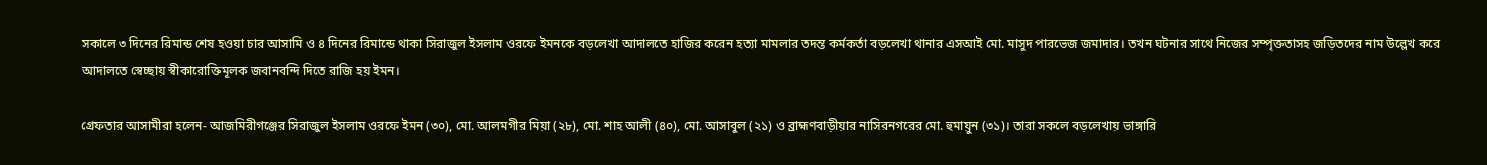সকালে ৩ দিনের রিমান্ড শেষ হওয়া চার আসামি ও ৪ দিনের রিমান্ডে থাকা সিরাজুল ইসলাম ওরফে ইমনকে বড়লেখা আদালতে হাজির করেন হত্যা মামলার তদন্ত কর্মকর্তা বড়লেখা থানার এসআই মো. মাসুদ পারভেজ জমাদার। তখন ঘটনার সাথে নিজের সম্পৃক্ততাসহ জড়িতদের নাম উল্লেখ করে আদালতে স্বেচ্ছায় স্বীকারোক্তিমূলক জবানবন্দি দিতে রাজি হয় ইমন।

গ্রেফতার আসামীরা হলেন- আজমিরীগঞ্জের সিরাজুল ইসলাম ওরফে ইমন (৩০), মো. আলমগীর মিয়া (২৮), মো. শাহ আলী (৪০), মো. আসাবুল (২১) ও ব্রাহ্মণবাড়ীয়ার নাসিরনগরের মো. হুমায়ুন (৩১)। তারা সকলে বড়লেখায় ভাঙ্গারি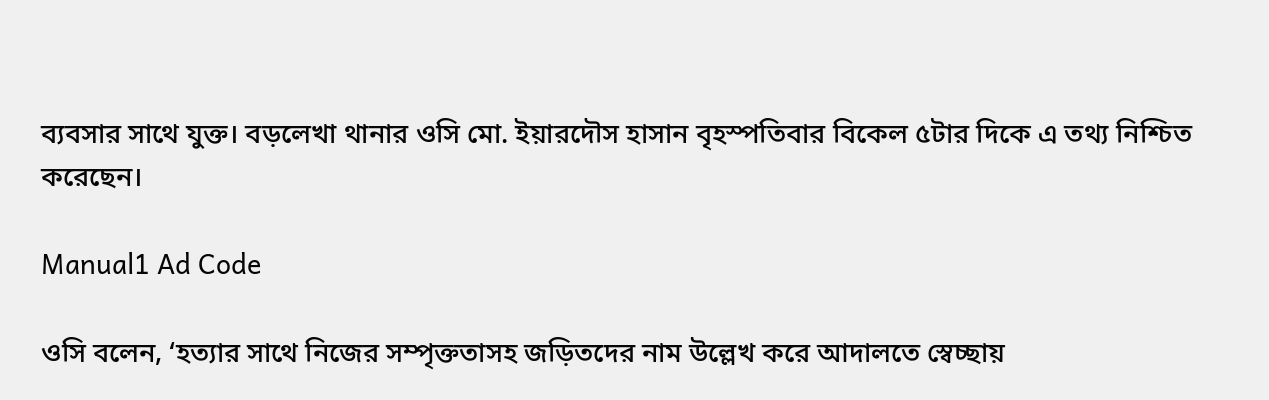ব্যবসার সাথে যুক্ত। বড়লেখা থানার ওসি মো. ইয়ারদৌস হাসান বৃহস্পতিবার বিকেল ৫টার দিকে এ তথ্য নিশ্চিত করেছেন।

Manual1 Ad Code

ওসি বলেন, ‘হত্যার সাথে নিজের সম্পৃক্ততাসহ জড়িতদের নাম উল্লেখ করে আদালতে স্বেচ্ছায়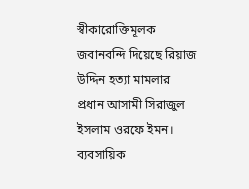স্বীকারোক্তিমূলক জবানবন্দি দিয়েছে রিয়াজ উদ্দিন হত্যা মামলার প্রধান আসামী সিরাজুল ইসলাম ওরফে ইমন। ব্যবসায়িক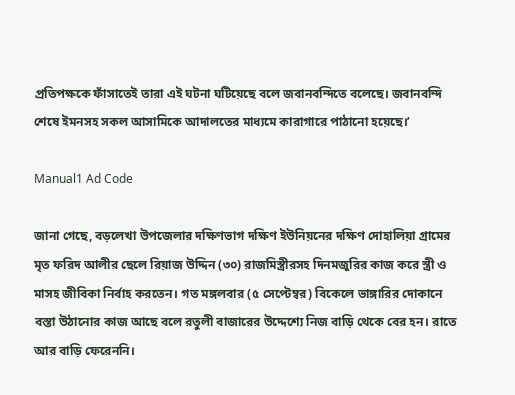প্রতিপক্ষকে ফাঁসাতেই তারা এই ঘটনা ঘটিয়েছে বলে জবানবন্দিতে বলেছে। জবানবন্দি শেষে ইমনসহ সকল আসামিকে আদালতের মাধ্যমে কারাগারে পাঠানো হয়েছে।’

Manual1 Ad Code

জানা গেছে, বড়লেখা উপজেলার দক্ষিণভাগ দক্ষিণ ইউনিয়নের দক্ষিণ দোহালিয়া গ্রামের মৃত ফরিদ আলীর ছেলে রিয়াজ উদ্দিন (৩০) রাজমিস্ত্রীরসহ দিনমজুরির কাজ করে স্ত্রী ও মাসহ জীবিকা নির্বাহ করতেন। গত মঙ্গলবার (৫ সেপ্টেম্বর) বিকেলে ভাঙ্গারির দোকানে বস্তা উঠানোর কাজ আছে বলে রতুলী বাজারের উদ্দেশ্যে নিজ বাড়ি থেকে বের হন। রাতে আর বাড়ি ফেরেননি।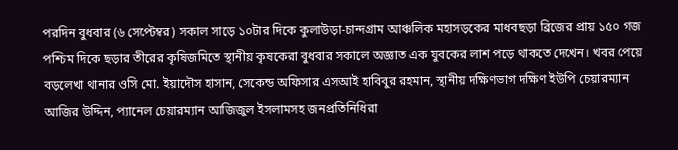পরদিন বুধবার (৬ সেপ্টেম্বর) সকাল সাড়ে ১০টার দিকে কুলাউড়া-চান্দগ্রাম আঞ্চলিক মহাসড়কের মাধবছড়া ব্রিজের প্রায় ১৫০ গজ পশ্চিম দিকে ছড়ার তীরের কৃষিজমিতে স্থানীয় কৃষকেরা বুধবার সকালে অজ্ঞাত এক যুবকের লাশ পড়ে থাকতে দেখেন। খবর পেয়ে বড়লেখা থানার ওসি মো. ইয়াদৌস হাসান, সেকেন্ড অফিসার এসআই হাবিবুর রহমান, স্থানীয় দক্ষিণভাগ দক্ষিণ ইউপি চেয়ারম্যান আজির উদ্দিন, প্যানেল চেয়ারম্যান আজিজুল ইসলামসহ জনপ্রতিনিধিরা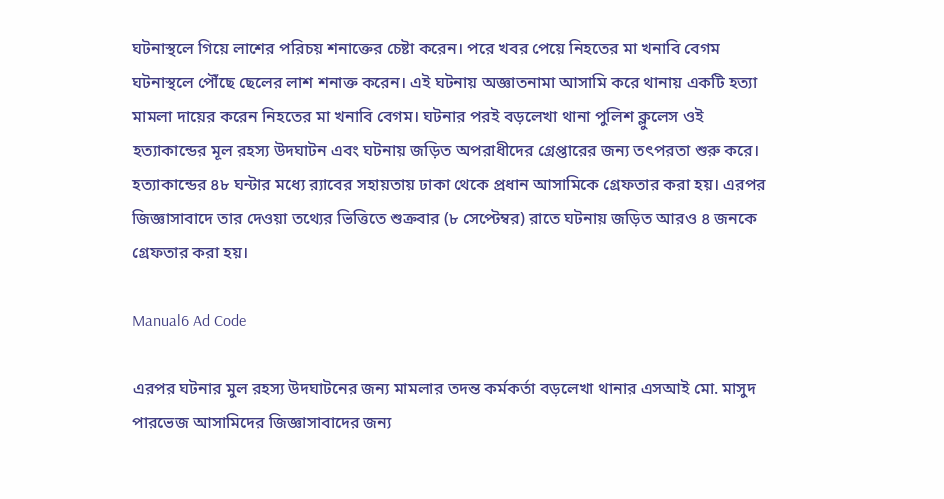ঘটনাস্থলে গিয়ে লাশের পরিচয় শনাক্তের চেষ্টা করেন। পরে খবর পেয়ে নিহতের মা খনাবি বেগম ঘটনাস্থলে পৌঁছে ছেলের লাশ শনাক্ত করেন। এই ঘটনায় অজ্ঞাতনামা আসামি করে থানায় একটি হত্যা মামলা দায়ের করেন নিহতের মা খনাবি বেগম। ঘটনার পরই বড়লেখা থানা পুলিশ ক্লুলেস ওই হত্যাকান্ডের মূল রহস্য উদঘাটন এবং ঘটনায় জড়িত অপরাধীদের গ্রেপ্তারের জন্য তৎপরতা শুরু করে। হত্যাকান্ডের ৪৮ ঘন্টার মধ্যে র‌্যাবের সহায়তায় ঢাকা থেকে প্রধান আসামিকে গ্রেফতার করা হয়। এরপর জিজ্ঞাসাবাদে তার দেওয়া তথ্যের ভিত্তিতে শুক্রবার (৮ সেপ্টেম্বর) রাতে ঘটনায় জড়িত আরও ৪ জনকে গ্রেফতার করা হয়।

Manual6 Ad Code

এরপর ঘটনার মুল রহস্য উদঘাটনের জন্য মামলার তদন্ত কর্মকর্তা বড়লেখা থানার এসআই মো. মাসুদ পারভেজ আসামিদের জিজ্ঞাসাবাদের জন্য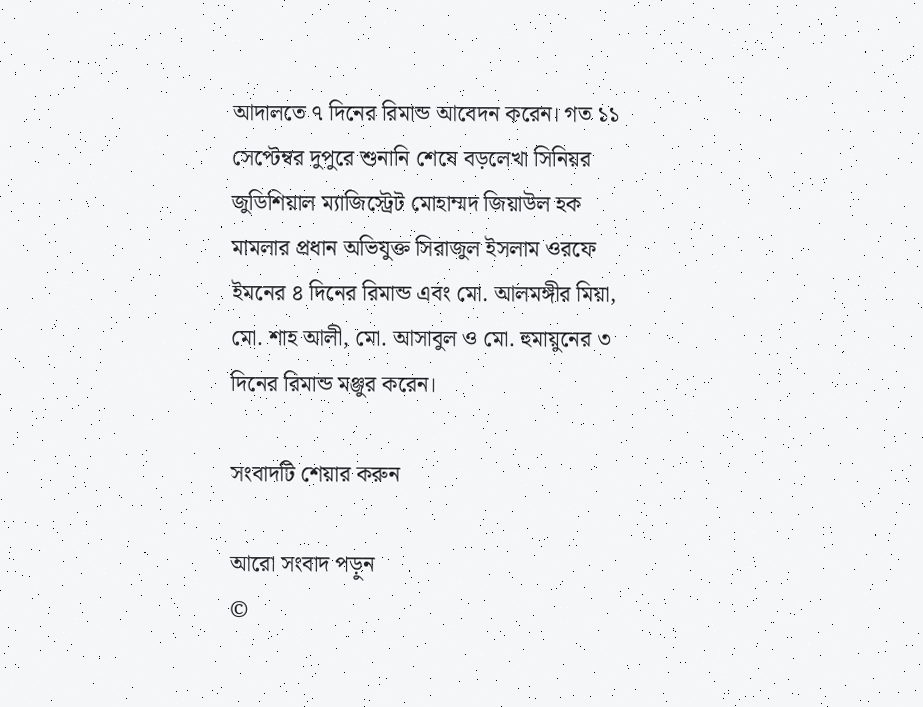আদালতে ৭ দিনের রিমান্ড আবেদন করেন। গত ১১ সেপ্টেম্বর দুপুরে শুনানি শেষে বড়লেখা সিনিয়র জুডিশিয়াল ম্যাজিস্ট্রেট মোহাম্মদ জিয়াউল হক মামলার প্রধান অভিযুক্ত সিরাজুল ইসলাম ওরফে ইমনের ৪ দিনের রিমান্ড এবং মো. আলমঙ্গীর মিয়া, মো. শাহ আলী, মো. আসাবুল ও মো. হুমায়ুনের ৩ দিনের রিমান্ড মঞ্জুর করেন।

সংবাদটি শেয়ার করুন

আরো সংবাদ পড়ুন
©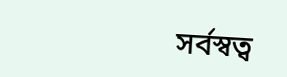সর্বস্বত্ব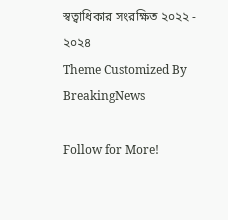স্বত্বাধিকার সংরক্ষিত ২০২২ - ২০২৪
Theme Customized By BreakingNews

Follow for More!